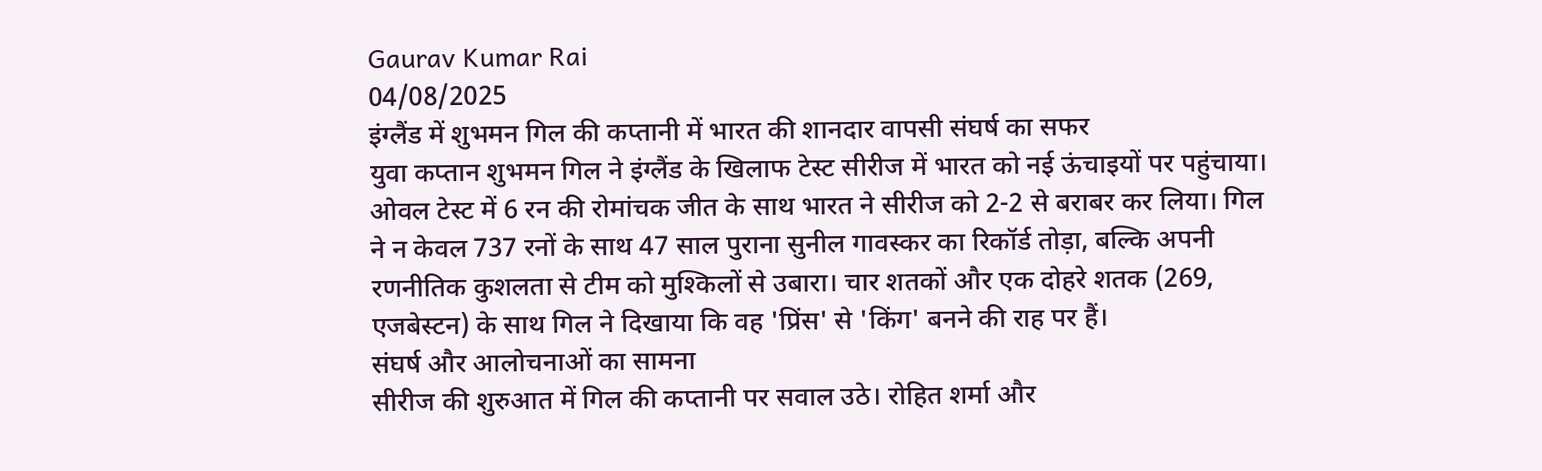Gaurav Kumar Rai
04/08/2025
इंग्लैंड में शुभमन गिल की कप्तानी में भारत की शानदार वापसी संघर्ष का सफर
युवा कप्तान शुभमन गिल ने इंग्लैंड के खिलाफ टेस्ट सीरीज में भारत को नई ऊंचाइयों पर पहुंचाया। ओवल टेस्ट में 6 रन की रोमांचक जीत के साथ भारत ने सीरीज को 2-2 से बराबर कर लिया। गिल ने न केवल 737 रनों के साथ 47 साल पुराना सुनील गावस्कर का रिकॉर्ड तोड़ा, बल्कि अपनी रणनीतिक कुशलता से टीम को मुश्किलों से उबारा। चार शतकों और एक दोहरे शतक (269, एजबेस्टन) के साथ गिल ने दिखाया कि वह 'प्रिंस' से 'किंग' बनने की राह पर हैं।
संघर्ष और आलोचनाओं का सामना
सीरीज की शुरुआत में गिल की कप्तानी पर सवाल उठे। रोहित शर्मा और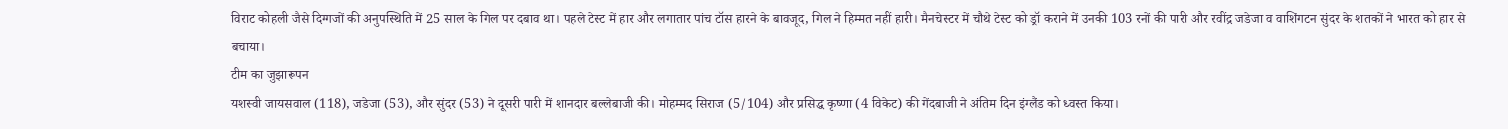विराट कोहली जैसे दिग्गजों की अनुपस्थिति में 25 साल के गिल पर दबाव था। पहले टेस्ट में हार और लगातार पांच टॉस हारने के बावजूद, गिल ने हिम्मत नहीं हारी। मैनचेस्टर में चौथे टेस्ट को ड्रॉ कराने में उनकी 103 रनों की पारी और रवींद्र जडेजा व वाशिंगटन सुंदर के शतकों ने भारत को हार से बचाया।
टीम का जुझारूपन
यशस्वी जायसवाल (118), जडेजा (53), और सुंदर (53) ने दूसरी पारी में शानदार बल्लेबाजी की। मोहम्मद सिराज (5/104) और प्रसिद्ध कृष्णा (4 विकेट) की गेंदबाजी ने अंतिम दिन इंग्लैंड को ध्वस्त किया।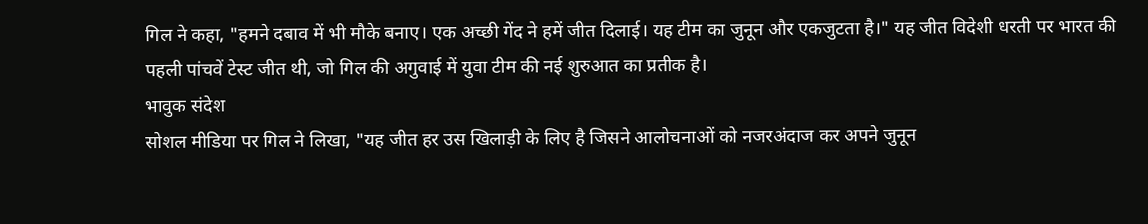गिल ने कहा, "हमने दबाव में भी मौके बनाए। एक अच्छी गेंद ने हमें जीत दिलाई। यह टीम का जुनून और एकजुटता है।" यह जीत विदेशी धरती पर भारत की पहली पांचवें टेस्ट जीत थी, जो गिल की अगुवाई में युवा टीम की नई शुरुआत का प्रतीक है।
भावुक संदेश
सोशल मीडिया पर गिल ने लिखा, "यह जीत हर उस खिलाड़ी के लिए है जिसने आलोचनाओं को नजरअंदाज कर अपने जुनून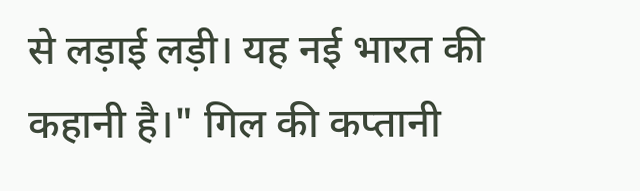से लड़ाई लड़ी। यह नई भारत की कहानी है।" गिल की कप्तानी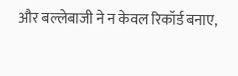और बल्लेबाजी ने न केवल रिकॉर्ड बनाए,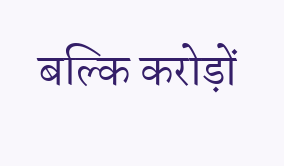बल्कि करोड़ों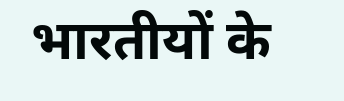भारतीयों के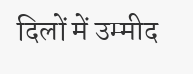दिलों में उम्मीद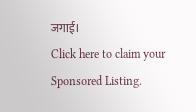जगाई।
Click here to claim your Sponsored Listing.